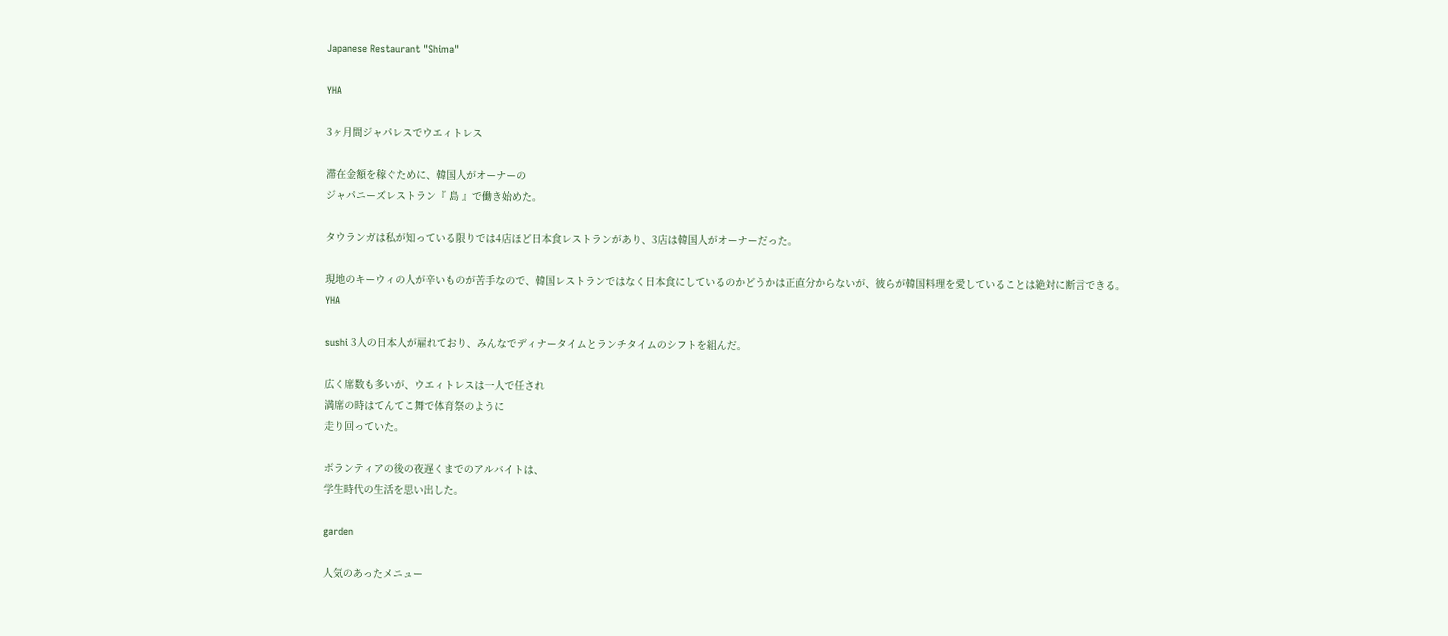Japanese Restaurant "Shima"

YHA

3ヶ月間ジャパレスでウエィトレス

滞在金額を稼ぐために、韓国人がオーナーの
ジャパニーズレストラン『 島 』で働き始めた。

タウランガは私が知っている限りでは4店ほど日本食レストランがあり、3店は韓国人がオーナーだった。

現地のキーウィの人が辛いものが苦手なので、韓国レストランではなく日本食にしているのかどうかは正直分からないが、彼らが韓国料理を愛していることは絶対に断言できる。
YHA

sushi 3人の日本人が雇れており、みんなでディナータイムとランチタイムのシフトを組んだ。

広く席数も多いが、ウエィトレスは一人で任され
満席の時はてんてこ舞で体育祭のように
走り回っていた。

ボランティアの後の夜遅くまでのアルバイトは、
学生時代の生活を思い出した。

garden

人気のあったメニュー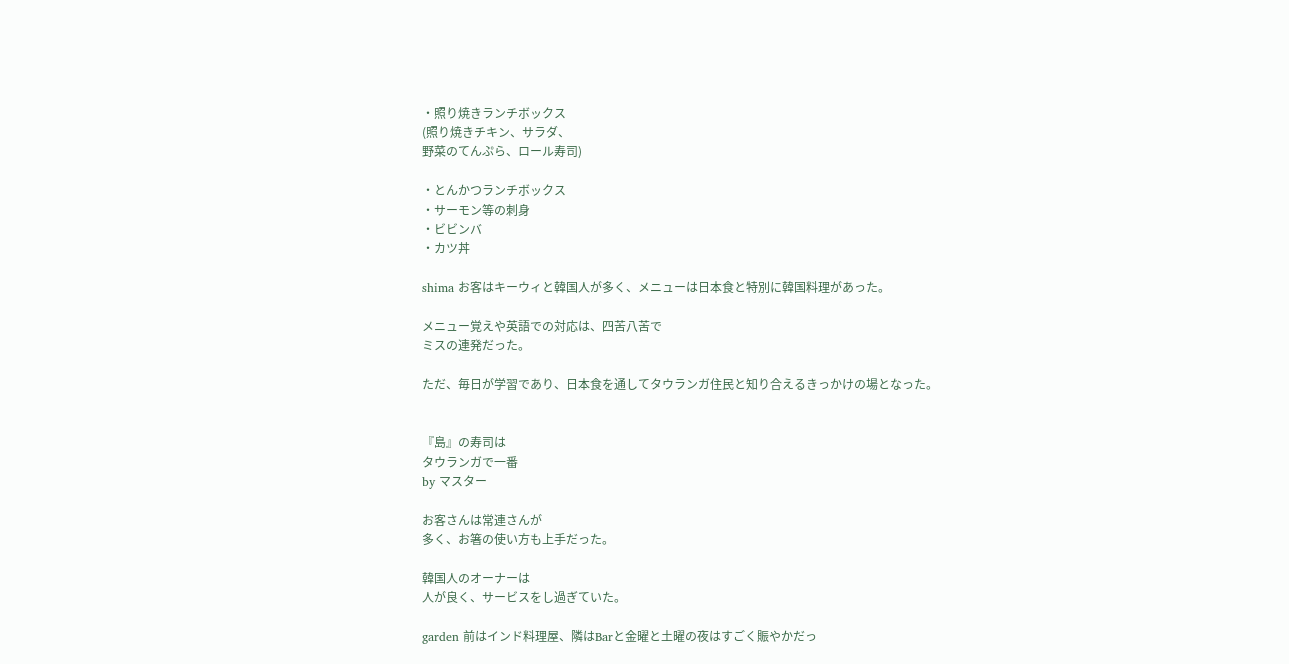・照り焼きランチボックス
(照り焼きチキン、サラダ、
野菜のてんぷら、ロール寿司)

・とんかつランチボックス
・サーモン等の刺身
・ビビンバ
・カツ丼

shima お客はキーウィと韓国人が多く、メニューは日本食と特別に韓国料理があった。

メニュー覚えや英語での対応は、四苦八苦で
ミスの連発だった。

ただ、毎日が学習であり、日本食を通してタウランガ住民と知り合えるきっかけの場となった。


『島』の寿司は
タウランガで一番
by マスター

お客さんは常連さんが
多く、お箸の使い方も上手だった。

韓国人のオーナーは
人が良く、サービスをし過ぎていた。

garden 前はインド料理屋、隣はBarと金曜と土曜の夜はすごく賑やかだっ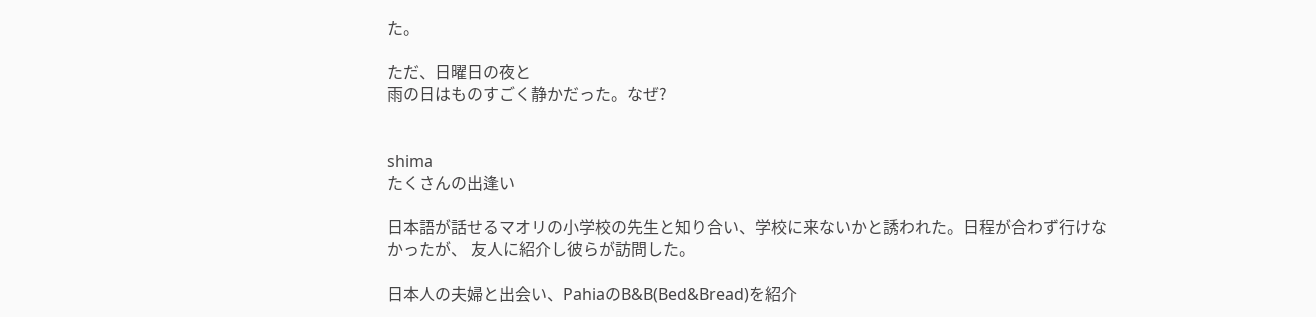た。

ただ、日曜日の夜と
雨の日はものすごく静かだった。なぜ?


shima
たくさんの出逢い

日本語が話せるマオリの小学校の先生と知り合い、学校に来ないかと誘われた。日程が合わず行けな
かったが、 友人に紹介し彼らが訪問した。

日本人の夫婦と出会い、PahiaのB&B(Bed&Bread)を紹介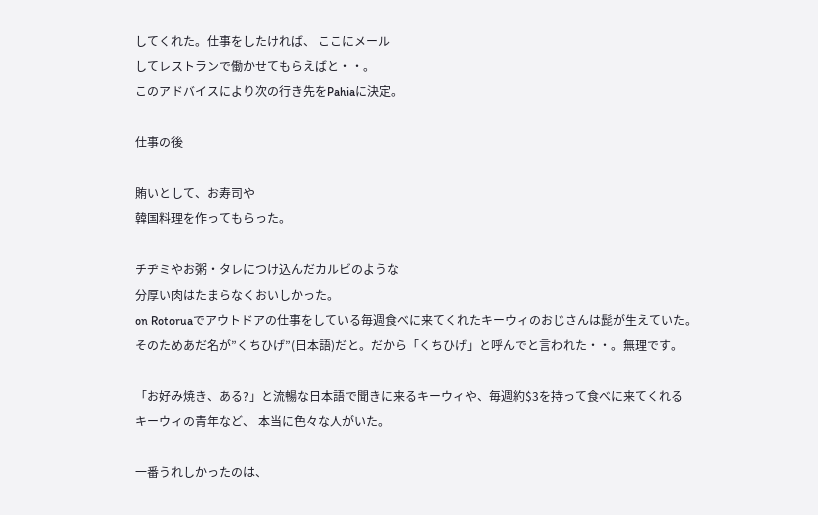してくれた。仕事をしたければ、 ここにメール
してレストランで働かせてもらえばと・・。
このアドバイスにより次の行き先をPahiaに決定。

仕事の後

賄いとして、お寿司や
韓国料理を作ってもらった。

チヂミやお粥・タレにつけ込んだカルビのような
分厚い肉はたまらなくおいしかった。
on Rotoruaでアウトドアの仕事をしている毎週食べに来てくれたキーウィのおじさんは髭が生えていた。
そのためあだ名が”くちひげ”(日本語)だと。だから「くちひげ」と呼んでと言われた・・。無理です。

「お好み焼き、ある?」と流暢な日本語で聞きに来るキーウィや、毎週約$3を持って食べに来てくれる
キーウィの青年など、 本当に色々な人がいた。

一番うれしかったのは、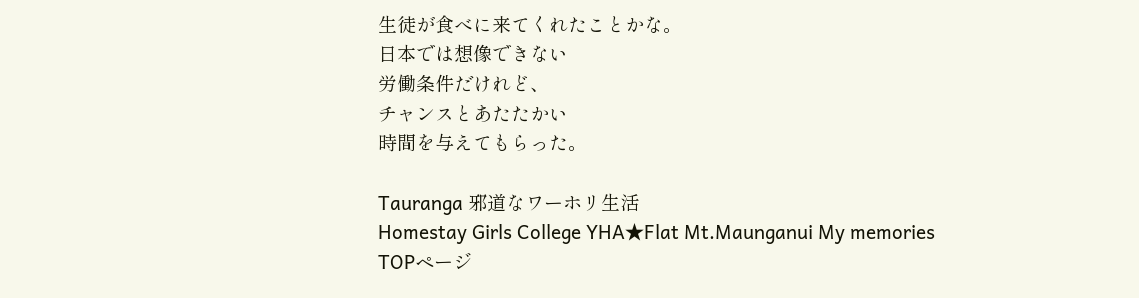生徒が食べに来てくれたことかな。
日本では想像できない
労働条件だけれど、
チャンスとあたたかい
時間を与えてもらった。

Tauranga 邪道なワーホリ生活
Homestay Girls College YHA★Flat Mt.Maunganui My memories
TOPページ